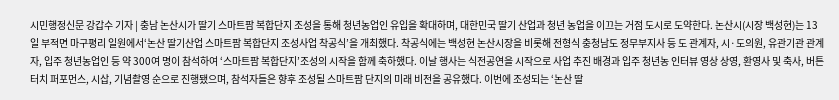시민행정신문 강갑수 기자 | 충남 논산시가 딸기 스마트팜 복합단지 조성을 통해 청년농업인 유입을 확대하며, 대한민국 딸기 산업과 청년 농업을 이끄는 거점 도시로 도약한다. 논산시(시장 백성현)는 13일 부적면 마구평리 일원에서‘논산 딸기산업 스마트팜 복합단지 조성사업 착공식’을 개최했다. 착공식에는 백성현 논산시장을 비롯해 전형식 충청남도 정무부지사 등 도 관계자, 시·도의원, 유관기관 관계자, 입주 청년농업인 등 약 300여 명이 참석하여 ‘스마트팜 복합단지’조성의 시작을 함께 축하했다. 이날 행사는 식전공연을 시작으로 사업 추진 배경과 입주 청년농 인터뷰 영상 상영, 환영사 및 축사, 버튼터치 퍼포먼스, 시삽, 기념촬영 순으로 진행됐으며, 참석자들은 향후 조성될 스마트팜 단지의 미래 비전을 공유했다. 이번에 조성되는 ‘논산 딸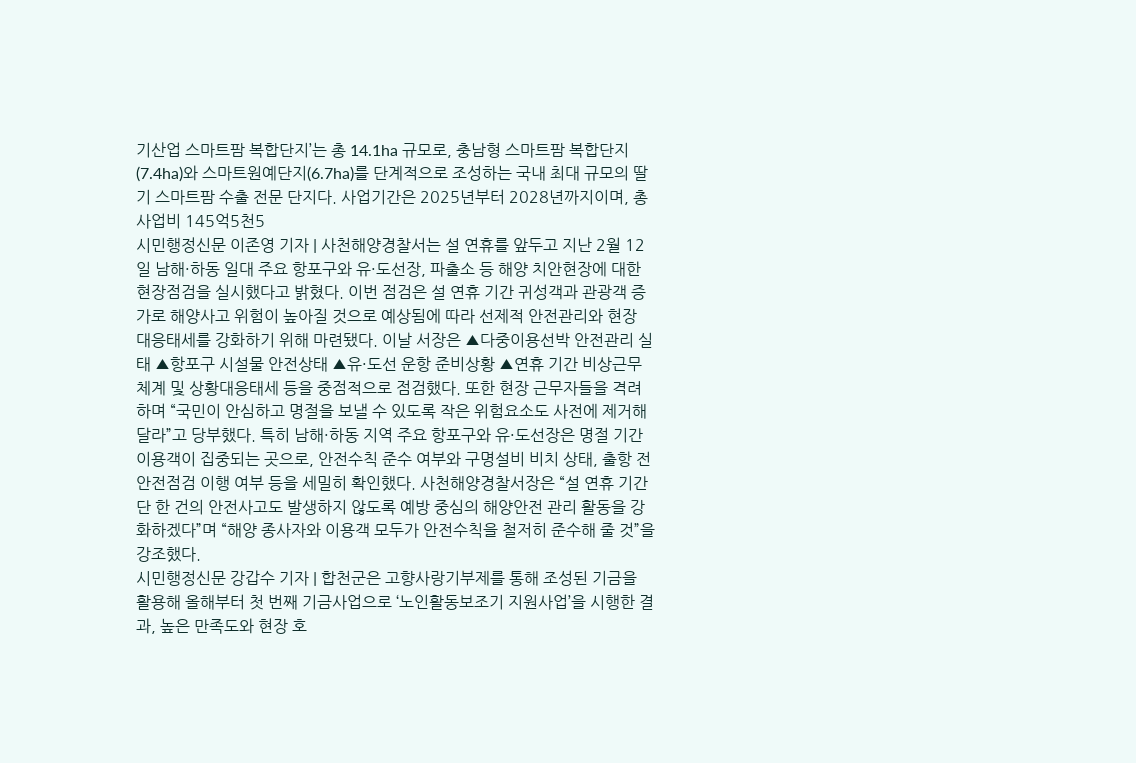기산업 스마트팜 복합단지’는 총 14.1ha 규모로, 충남형 스마트팜 복합단지(7.4ha)와 스마트원예단지(6.7ha)를 단계적으로 조성하는 국내 최대 규모의 딸기 스마트팜 수출 전문 단지다. 사업기간은 2025년부터 2028년까지이며, 총사업비 145억5천5
시민행정신문 이존영 기자 | 사천해양경찰서는 설 연휴를 앞두고 지난 2월 12일 남해·하동 일대 주요 항포구와 유·도선장, 파출소 등 해양 치안현장에 대한 현장점검을 실시했다고 밝혔다. 이번 점검은 설 연휴 기간 귀성객과 관광객 증가로 해양사고 위험이 높아질 것으로 예상됨에 따라 선제적 안전관리와 현장 대응태세를 강화하기 위해 마련됐다. 이날 서장은 ▲다중이용선박 안전관리 실태 ▲항포구 시설물 안전상태 ▲유·도선 운항 준비상황 ▲연휴 기간 비상근무체계 및 상황대응태세 등을 중점적으로 점검했다. 또한 현장 근무자들을 격려하며 “국민이 안심하고 명절을 보낼 수 있도록 작은 위험요소도 사전에 제거해달라”고 당부했다. 특히 남해·하동 지역 주요 항포구와 유·도선장은 명절 기간 이용객이 집중되는 곳으로, 안전수칙 준수 여부와 구명설비 비치 상태, 출항 전 안전점검 이행 여부 등을 세밀히 확인했다. 사천해양경찰서장은 “설 연휴 기간 단 한 건의 안전사고도 발생하지 않도록 예방 중심의 해양안전 관리 활동을 강화하겠다”며 “해양 종사자와 이용객 모두가 안전수칙을 철저히 준수해 줄 것”을 강조했다.
시민행정신문 강갑수 기자 | 합천군은 고향사랑기부제를 통해 조성된 기금을 활용해 올해부터 첫 번째 기금사업으로 ‘노인활동보조기 지원사업’을 시행한 결과, 높은 만족도와 현장 호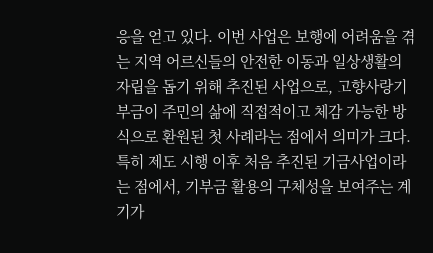응을 얻고 있다. 이번 사업은 보행에 어려움을 겪는 지역 어르신들의 안전한 이동과 일상생활의 자립을 돕기 위해 추진된 사업으로, 고향사랑기부금이 주민의 삶에 직접적이고 체감 가능한 방식으로 환원된 첫 사례라는 점에서 의미가 크다. 특히 제도 시행 이후 처음 추진된 기금사업이라는 점에서, 기부금 활용의 구체성을 보여주는 계기가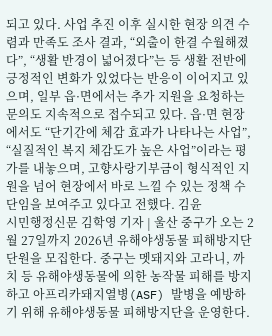되고 있다. 사업 추진 이후 실시한 현장 의견 수렴과 만족도 조사 결과, “외출이 한결 수월해졌다”, “생활 반경이 넓어졌다”는 등 생활 전반에 긍정적인 변화가 있었다는 반응이 이어지고 있으며, 일부 읍·면에서는 추가 지원을 요청하는 문의도 지속적으로 접수되고 있다. 읍·면 현장에서도 “단기간에 체감 효과가 나타나는 사업”, “실질적인 복지 체감도가 높은 사업”이라는 평가를 내놓으며, 고향사랑기부금이 형식적인 지원을 넘어 현장에서 바로 느낄 수 있는 정책 수단임을 보여주고 있다고 전했다. 김윤
시민행정신문 김학영 기자 | 울산 중구가 오는 2월 27일까지 2026년 유해야생동물 피해방지단 단원을 모집한다. 중구는 멧돼지와 고라니, 까치 등 유해야생동물에 의한 농작물 피해를 방지하고 아프리카돼지열병(ASF) 발병을 예방하기 위해 유해야생동물 피해방지단을 운영한다.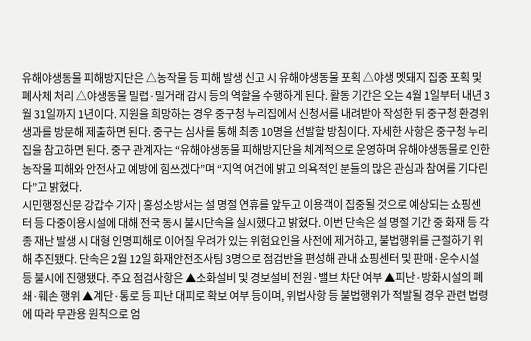유해야생동물 피해방지단은 △농작물 등 피해 발생 신고 시 유해야생동물 포획 △야생 멧돼지 집중 포획 및 폐사체 처리 △야생동물 밀렵·밀거래 감시 등의 역할을 수행하게 된다. 활동 기간은 오는 4월 1일부터 내년 3월 31일까지 1년이다. 지원을 희망하는 경우 중구청 누리집에서 신청서를 내려받아 작성한 뒤 중구청 환경위생과를 방문해 제출하면 된다. 중구는 심사를 통해 최종 10명을 선발할 방침이다. 자세한 사항은 중구청 누리집을 참고하면 된다. 중구 관계자는 “유해야생동물 피해방지단을 체계적으로 운영하며 유해야생동물로 인한 농작물 피해와 안전사고 예방에 힘쓰겠다”며 “지역 여건에 밝고 의욕적인 분들의 많은 관심과 참여를 기다린다”고 밝혔다.
시민행정신문 강갑수 기자 | 홍성소방서는 설 명절 연휴를 앞두고 이용객이 집중될 것으로 예상되는 쇼핑센터 등 다중이용시설에 대해 전국 동시 불시단속을 실시했다고 밝혔다. 이번 단속은 설 명절 기간 중 화재 등 각종 재난 발생 시 대형 인명피해로 이어질 우려가 있는 위험요인을 사전에 제거하고, 불법행위를 근절하기 위해 추진됐다. 단속은 2월 12일 화재안전조사팀 3명으로 점검반을 편성해 관내 쇼핑센터 및 판매·운수시설 등 불시에 진행됐다. 주요 점검사항은 ▲소화설비 및 경보설비 전원·밸브 차단 여부 ▲피난·방화시설의 폐쇄·훼손 행위 ▲계단·통로 등 피난 대피로 확보 여부 등이며, 위법사항 등 불법행위가 적발될 경우 관련 법령에 따라 무관용 원칙으로 엄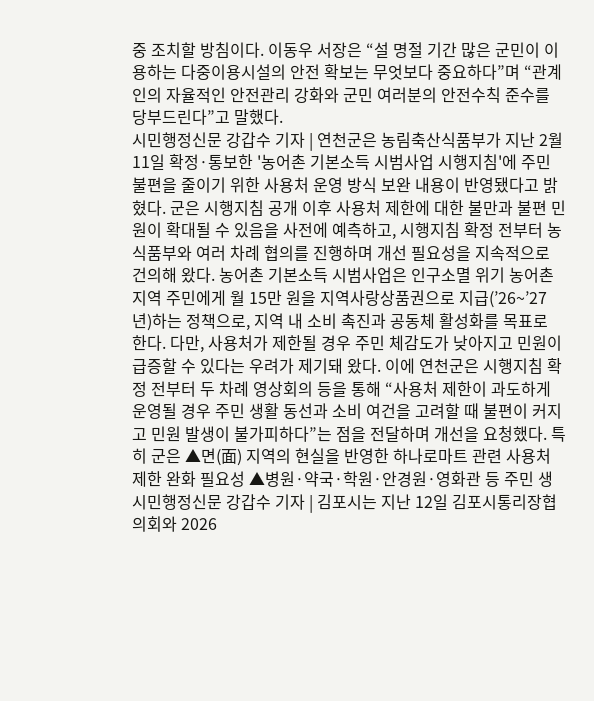중 조치할 방침이다. 이동우 서장은 “설 명절 기간 많은 군민이 이용하는 다중이용시설의 안전 확보는 무엇보다 중요하다”며 “관계인의 자율적인 안전관리 강화와 군민 여러분의 안전수칙 준수를 당부드린다”고 말했다.
시민행정신문 강갑수 기자 | 연천군은 농림축산식품부가 지난 2월 11일 확정·통보한 '농어촌 기본소득 시범사업 시행지침'에 주민 불편을 줄이기 위한 사용처 운영 방식 보완 내용이 반영됐다고 밝혔다. 군은 시행지침 공개 이후 사용처 제한에 대한 불만과 불편 민원이 확대될 수 있음을 사전에 예측하고, 시행지침 확정 전부터 농식품부와 여러 차례 협의를 진행하며 개선 필요성을 지속적으로 건의해 왔다. 농어촌 기본소득 시범사업은 인구소멸 위기 농어촌 지역 주민에게 월 15만 원을 지역사랑상품권으로 지급(’26~’27년)하는 정책으로, 지역 내 소비 촉진과 공동체 활성화를 목표로 한다. 다만, 사용처가 제한될 경우 주민 체감도가 낮아지고 민원이 급증할 수 있다는 우려가 제기돼 왔다. 이에 연천군은 시행지침 확정 전부터 두 차례 영상회의 등을 통해 “사용처 제한이 과도하게 운영될 경우 주민 생활 동선과 소비 여건을 고려할 때 불편이 커지고 민원 발생이 불가피하다”는 점을 전달하며 개선을 요청했다. 특히 군은 ▲면(面) 지역의 현실을 반영한 하나로마트 관련 사용처 제한 완화 필요성 ▲병원·약국·학원·안경원·영화관 등 주민 생
시민행정신문 강갑수 기자 | 김포시는 지난 12일 김포시통리장협의회와 2026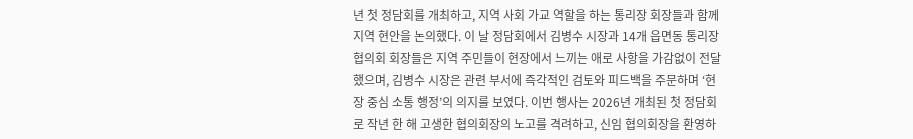년 첫 정담회를 개최하고, 지역 사회 가교 역할을 하는 통리장 회장들과 함께 지역 현안을 논의했다. 이 날 정담회에서 김병수 시장과 14개 읍면동 통리장협의회 회장들은 지역 주민들이 현장에서 느끼는 애로 사항을 가감없이 전달했으며, 김병수 시장은 관련 부서에 즉각적인 검토와 피드백을 주문하며 ‘현장 중심 소통 행정’의 의지를 보였다. 이번 행사는 2026년 개최된 첫 정담회로 작년 한 해 고생한 협의회장의 노고를 격려하고, 신임 협의회장을 환영하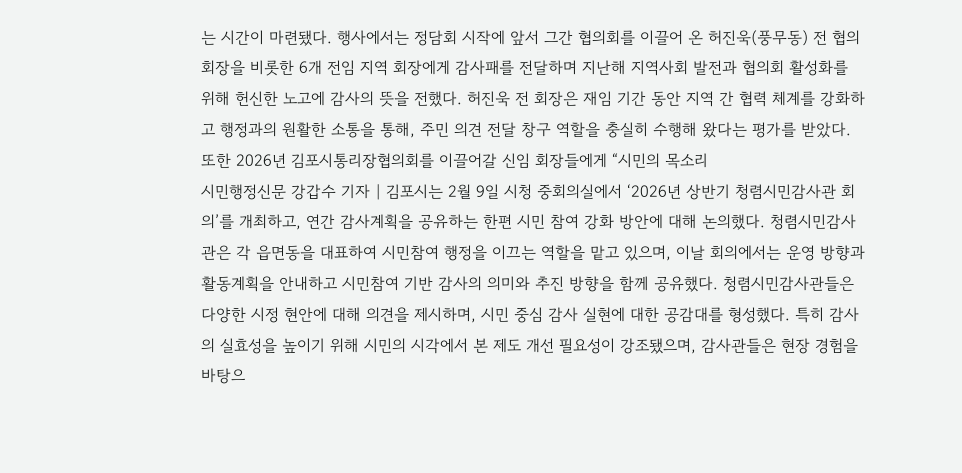는 시간이 마련됐다. 행사에서는 정담회 시작에 앞서 그간 협의회를 이끌어 온 허진욱(풍무동) 전 협의회장을 비롯한 6개 전임 지역 회장에게 감사패를 전달하며 지난해 지역사회 발전과 협의회 활성화를 위해 헌신한 노고에 감사의 뜻을 전했다. 허진욱 전 회장은 재임 기간 동안 지역 간 협력 체계를 강화하고 행정과의 원활한 소통을 통해, 주민 의견 전달 창구 역할을 충실히 수행해 왔다는 평가를 받았다. 또한 2026년 김포시통리장협의회를 이끌어갈 신임 회장들에게 “시민의 목소리
시민행정신문 강갑수 기자 | 김포시는 2월 9일 시청 중회의실에서 ‘2026년 상반기 청렴시민감사관 회의’를 개최하고, 연간 감사계획을 공유하는 한편 시민 참여 강화 방안에 대해 논의했다. 청렴시민감사관은 각 읍면동을 대표하여 시민참여 행정을 이끄는 역할을 맡고 있으며, 이날 회의에서는 운영 방향과 활동계획을 안내하고 시민참여 기반 감사의 의미와 추진 방향을 함께 공유했다. 청렴시민감사관들은 다양한 시정 현안에 대해 의견을 제시하며, 시민 중심 감사 실현에 대한 공감대를 형성했다. 특히 감사의 실효성을 높이기 위해 시민의 시각에서 본 제도 개선 필요성이 강조됐으며, 감사관들은 현장 경험을 바탕으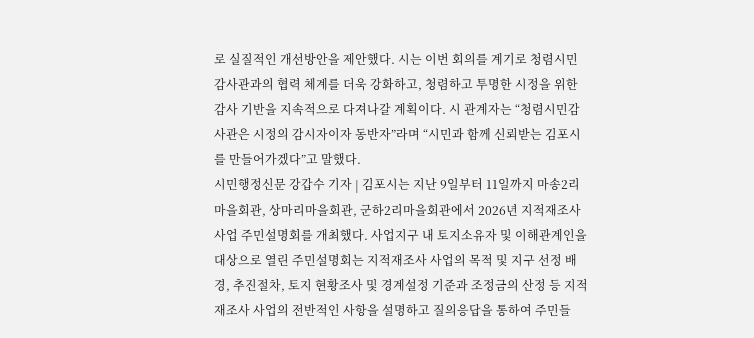로 실질적인 개선방안을 제안했다. 시는 이번 회의를 계기로 청렴시민감사관과의 협력 체계를 더욱 강화하고, 청렴하고 투명한 시정을 위한 감사 기반을 지속적으로 다져나갈 계획이다. 시 관계자는 “청렴시민감사관은 시정의 감시자이자 동반자”라며 “시민과 함께 신뢰받는 김포시를 만들어가겠다”고 말했다.
시민행정신문 강갑수 기자 | 김포시는 지난 9일부터 11일까지 마송2리마을회관, 상마리마을회관, 군하2리마을회관에서 2026년 지적재조사 사업 주민설명회를 개최했다. 사업지구 내 토지소유자 및 이해관계인을 대상으로 열린 주민설명회는 지적재조사 사업의 목적 및 지구 선정 배경, 추진절차, 토지 현황조사 및 경계설정 기준과 조정금의 산정 등 지적재조사 사업의 전반적인 사항을 설명하고 질의응답을 통하여 주민들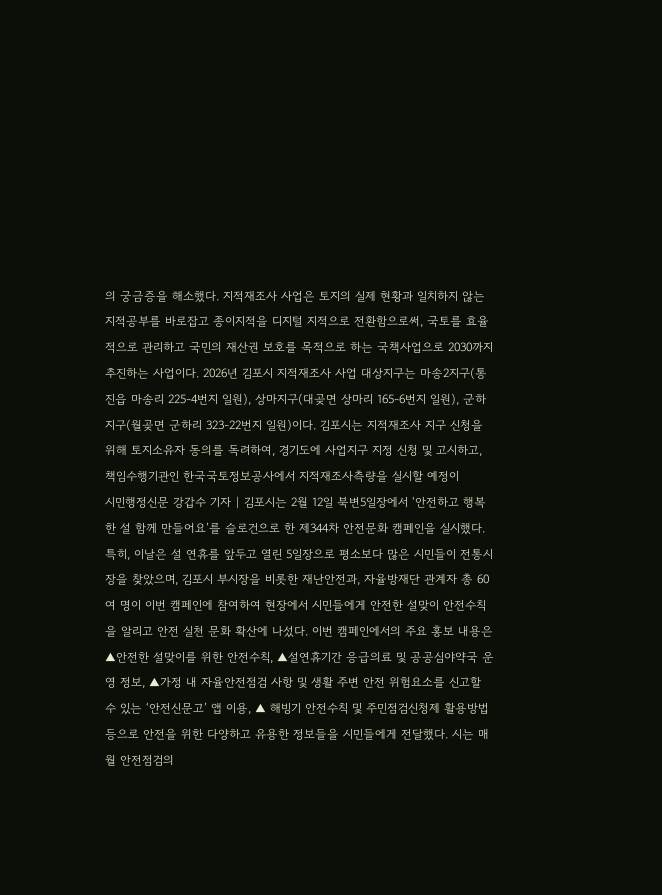의 궁금증을 해소했다. 지적재조사 사업은 토지의 실제 현황과 일치하지 않는 지적공부를 바로잡고 종이지적을 디지털 지적으로 전환함으로써, 국토를 효율적으로 관리하고 국민의 재산권 보호를 목적으로 하는 국책사업으로 2030까지 추진하는 사업이다. 2026년 김포시 지적재조사 사업 대상지구는 마송2지구(통진읍 마송리 225-4번지 일원), 상마지구(대곶면 상마리 165-6번지 일원), 군하지구(월곶면 군하리 323-22번지 일원)이다. 김포시는 지적재조사 지구 신청을 위해 토지소유자 동의를 독려하여, 경기도에 사업지구 지정 신청 및 고시하고, 책임수행기관인 한국국토정보공사에서 지적재조사측량을 실시할 예정이
시민행정신문 강갑수 기자 | 김포시는 2월 12일 북변5일장에서 ‘안전하고 행복한 설 함께 만들어요’를 슬로건으로 한 제344차 안전문화 캠페인을 실시했다. 특히, 이날은 설 연휴를 앞두고 열린 5일장으로 평소보다 많은 시민들이 전통시장을 찾았으며, 김포시 부시장을 비롯한 재난안전과, 자율방재단 관계자 총 60여 명이 이번 캠페인에 참여하여 현장에서 시민들에게 안전한 설맞이 안전수칙을 알리고 안전 실천 문화 확산에 나섰다. 이번 캠페인에서의 주요 홍보 내용은 ▲안전한 설맞이를 위한 안전수칙, ▲설연휴기간 응급의료 및 공공심야약국 운영 정보, ▲가정 내 자율안전점검 사항 및 생활 주변 안전 위험요소를 신고할 수 있는 ‘안전신문고’ 앱 이용, ▲ 해빙기 안전수칙 및 주민점검신청제 활용방법 등으로 안전을 위한 다양하고 유용한 정보들을 시민들에게 전달했다. 시는 매월 안전점검의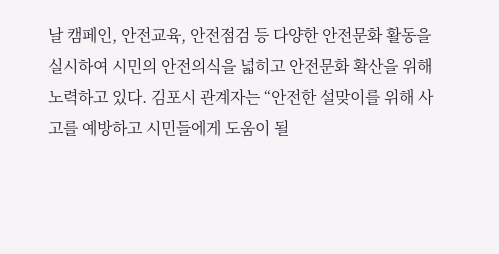날 캠페인, 안전교육, 안전점검 등 다양한 안전문화 활동을 실시하여 시민의 안전의식을 넓히고 안전문화 확산을 위해 노력하고 있다. 김포시 관계자는 “안전한 설맞이를 위해 사고를 예방하고 시민들에게 도움이 될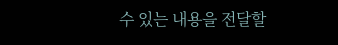수 있는 내용을 전달할